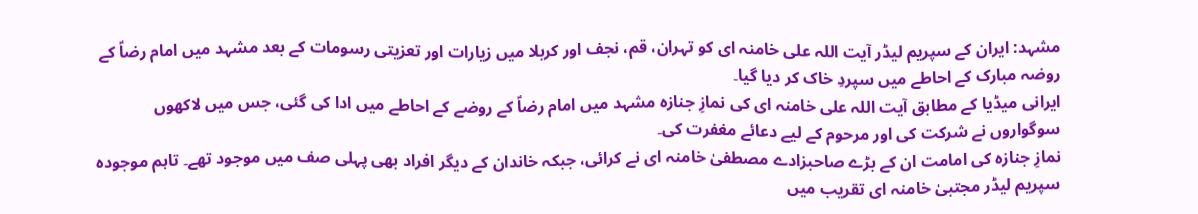مشہد: ایران کے سپریم لیڈر آیت اللہ علی خامنہ ای کو تہران، قم، نجف اور کربلا میں زیارات اور تعزیتی رسومات کے بعد مشہد میں امام رضاؑ کے روضہ مبارک کے احاطے میں سپردِ خاک کر دیا گیا۔
ایرانی میڈیا کے مطابق آیت اللہ علی خامنہ ای کی نمازِ جنازہ مشہد میں امام رضاؑ کے روضے کے احاطے میں ادا کی گئی، جس میں لاکھوں سوگواروں نے شرکت کی اور مرحوم کے لیے دعائے مغفرت کی۔
نمازِ جنازہ کی امامت ان کے بڑے صاحبزادے مصطفیٰ خامنہ ای نے کرائی، جبکہ خاندان کے دیگر افراد بھی پہلی صف میں موجود تھے۔ تاہم موجودہ سپریم لیڈر مجتبیٰ خامنہ ای تقریب میں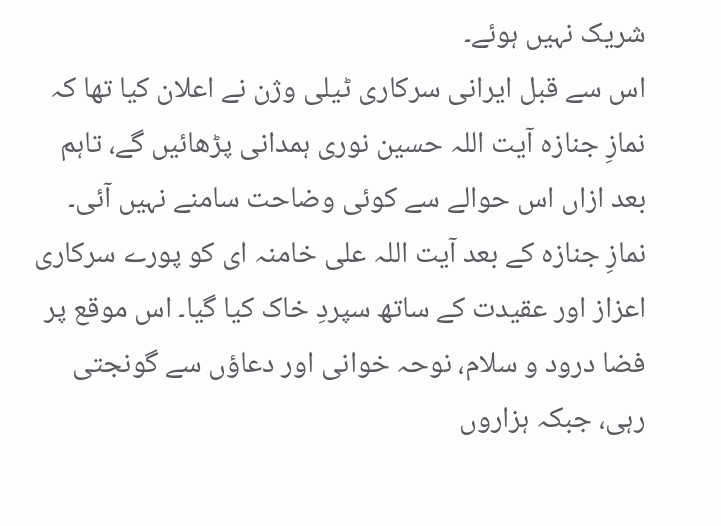شریک نہیں ہوئے۔
اس سے قبل ایرانی سرکاری ٹیلی وژن نے اعلان کیا تھا کہ نمازِ جنازہ آیت اللہ حسین نوری ہمدانی پڑھائیں گے، تاہم بعد ازاں اس حوالے سے کوئی وضاحت سامنے نہیں آئی۔
نمازِ جنازہ کے بعد آیت اللہ علی خامنہ ای کو پورے سرکاری اعزاز اور عقیدت کے ساتھ سپردِ خاک کیا گیا۔ اس موقع پر فضا درود و سلام، نوحہ خوانی اور دعاؤں سے گونجتی رہی، جبکہ ہزاروں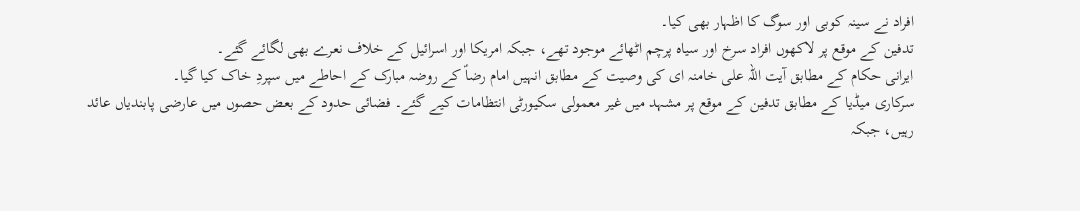افراد نے سینہ کوبی اور سوگ کا اظہار بھی کیا۔
تدفین کے موقع پر لاکھوں افراد سرخ اور سیاہ پرچم اٹھائے موجود تھے، جبکہ امریکا اور اسرائیل کے خلاف نعرے بھی لگائے گئے۔
ایرانی حکام کے مطابق آیت اللہ علی خامنہ ای کی وصیت کے مطابق انہیں امام رضاؑ کے روضہ مبارک کے احاطے میں سپردِ خاک کیا گیا۔
سرکاری میڈیا کے مطابق تدفین کے موقع پر مشہد میں غیر معمولی سکیورٹی انتظامات کیے گئے۔ فضائی حدود کے بعض حصوں میں عارضی پابندیاں عائد رہیں، جبکہ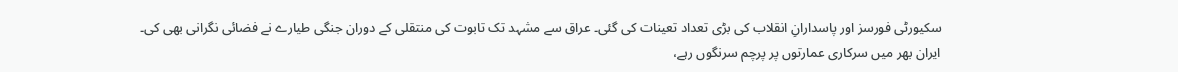سکیورٹی فورسز اور پاسدارانِ انقلاب کی بڑی تعداد تعینات کی گئی۔ عراق سے مشہد تک تابوت کی منتقلی کے دوران جنگی طیارے نے فضائی نگرانی بھی کی۔
ایران بھر میں سرکاری عمارتوں پر پرچم سرنگوں رہے،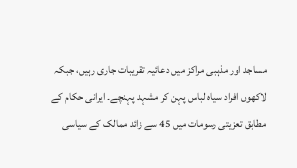مساجد اور مذہبی مراکز میں دعائیہ تقریبات جاری رہیں، جبکہ لاکھوں افراد سیاہ لباس پہن کر مشہد پہنچے۔ ایرانی حکام کے مطابق تعزیتی رسومات میں 45 سے زائد ممالک کے سیاسی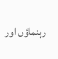رہنماؤں اور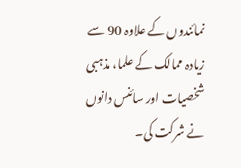نمائندوں کے علاوہ 90 سے زیادہ ممالک کے علما، مذہبی شخصیات اور سائنس دانوں نے شرکت کی۔